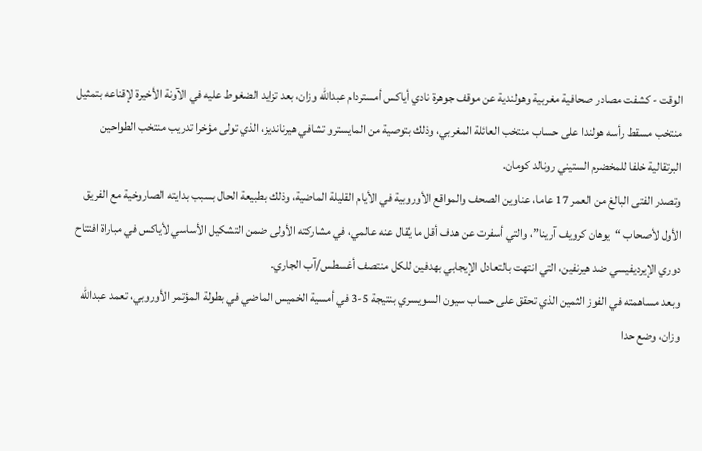الوقت - كشفت مصادر صحافية مغربية وهولندية عن موقف جوهرة نادي أياكس أمستردام عبدالله وزان، بعد تزايد الضغوط عليه في الآونة الأخيرة لإقناعه بتمثيل منتخب مسقط رأسه هولندا على حساب منتخب العائلة المغربي، وذلك بتوصية من المايسترو تشافي هيرنانديز، الذي تولى مؤخرا تدريب منتخب الطواحين البرتقالية خلفا للمخضرم الستيني رونالد كومان.
وتصدر الفتى البالغ من العمر 17 عاما، عناوين الصحف والمواقع الأوروبية في الأيام القليلة الماضية، وذلك بطبيعة الحال بسبب بدايته الصاروخية مع الفريق الأول لأصحاب “يوهان كرويف آرينا”، والتي أسفرت عن هدف أقل ما يُقال عنه عالمي، في مشاركته الأولى ضمن التشكيل الأساسي لأياكس في مباراة افتتاح دوري الإيرديفيسي ضد هيرنفين، التي انتهت بالتعادل الإيجابي بهدفين للكل منتصف أغسطس/آب الجاري.
وبعد مساهمته في الفوز الثمين الذي تحقق على حساب سيون السويسري بنتيجة 5-3 في أمسية الخميس الماضي في بطولة المؤتمر الأوروبي، تعمد عبدالله وزان، وضع حدا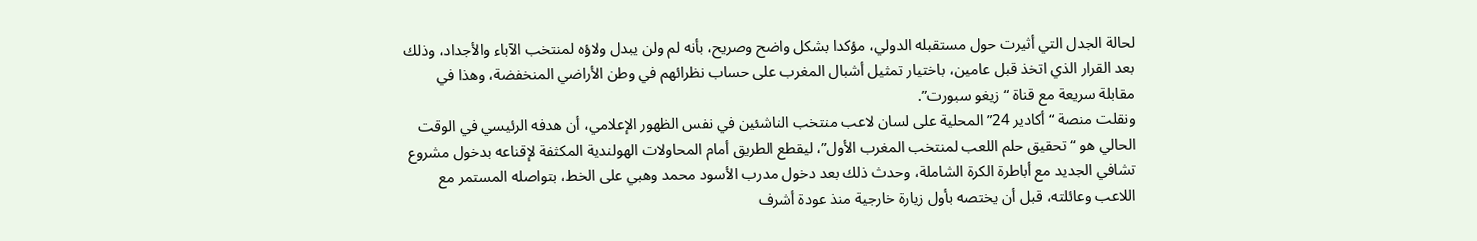لحالة الجدل التي أثيرت حول مستقبله الدولي، مؤكدا بشكل واضح وصريح، بأنه لم ولن يبدل ولاؤه لمنتخب الآباء والأجداد، وذلك بعد القرار الذي اتخذ قبل عامين، باختيار تمثيل أشبال المغرب على حساب نظرائهم في وطن الأراضي المنخفضة، وهذا في مقابلة سريعة مع قناة “زيغو سبورت”.
ونقلت منصة “أكادير 24” المحلية على لسان لاعب منتخب الناشئين في نفس الظهور الإعلامي، أن هدفه الرئيسي في الوقت الحالي هو “تحقيق حلم اللعب لمنتخب المغرب الأول”، ليقطع الطريق أمام المحاولات الهولندية المكثفة لإقناعه بدخول مشروع تشافي الجديد مع أباطرة الكرة الشاملة، وحدث ذلك بعد دخول مدرب الأسود محمد وهبي على الخط، بتواصله المستمر مع اللاعب وعائلته، قبل أن يختصه بأول زيارة خارجية منذ عودة أشرف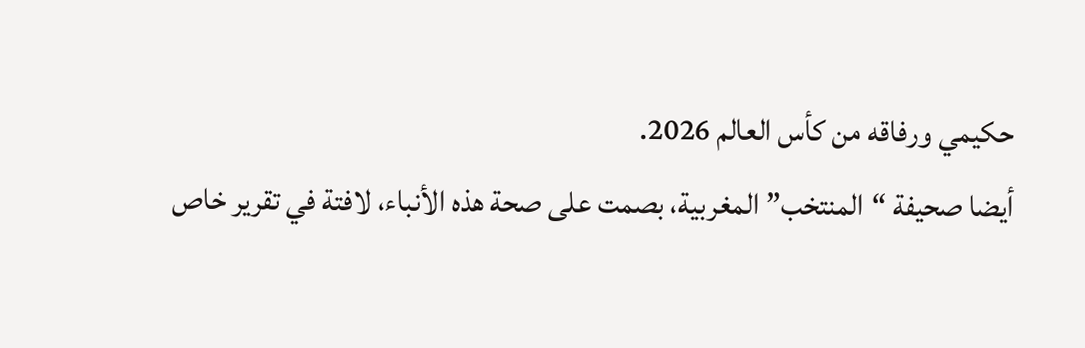حكيمي ورفاقه من كأس العالم 2026.
أيضا صحيفة “المنتخب” المغربية، بصمت على صحة هذه الأنباء، لافتة في تقرير خاص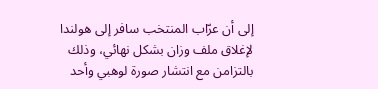إلى أن عرّاب المنتخب سافر إلى هولندا لإغلاق ملف وزان بشكل نهائي، وذلك بالتزامن مع انتشار صورة لوهبي وأحد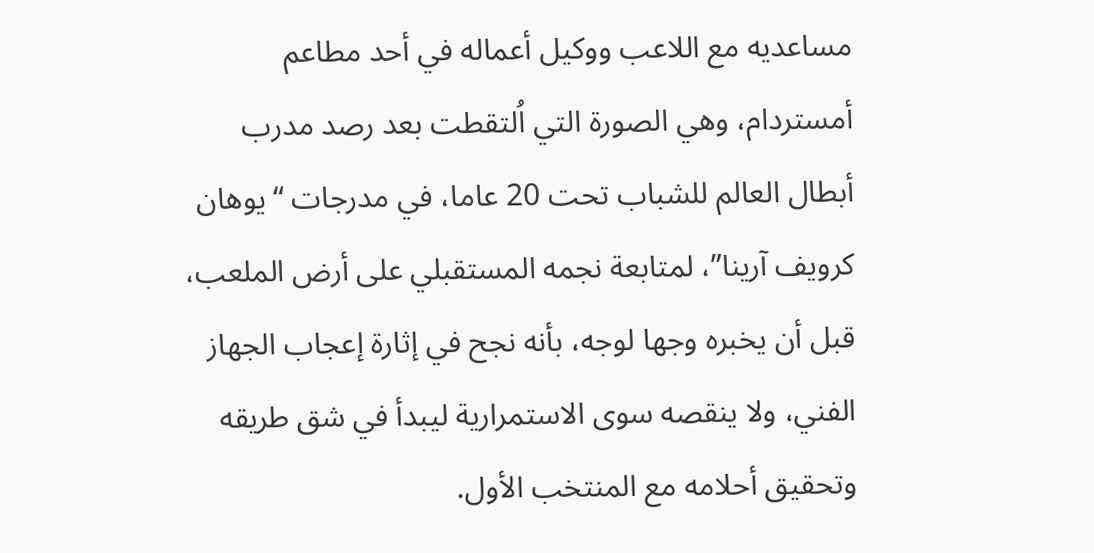مساعديه مع اللاعب ووكيل أعماله في أحد مطاعم أمستردام، وهي الصورة التي اُلتقطت بعد رصد مدرب أبطال العالم للشباب تحت 20 عاما، في مدرجات “يوهان كرويف آرينا”، لمتابعة نجمه المستقبلي على أرض الملعب، قبل أن يخبره وجها لوجه، بأنه نجح في إثارة إعجاب الجهاز الفني، ولا ينقصه سوى الاستمرارية ليبدأ في شق طريقه وتحقيق أحلامه مع المنتخب الأول.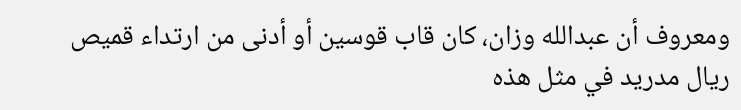ومعروف أن عبدالله وزان، كان قاب قوسين أو أدنى من ارتداء قميص ريال مدريد في مثل هذه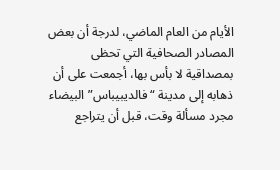الأيام من العام الماضي، لدرجة أن بعض المصادر الصحافية التي تحظى بمصداقية لا بأس بها، أجمعت على أن ذهابه إلى مدينة “فالديبيباس” البيضاء مجرد مسألة وقت، قبل أن يتراجع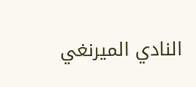النادي الميرنغي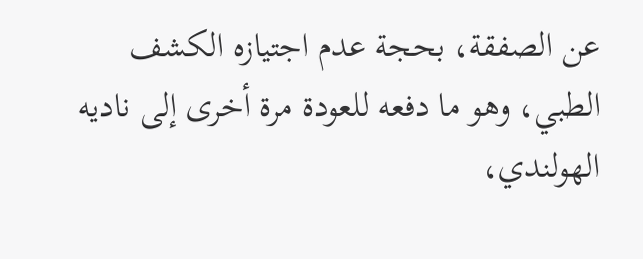عن الصفقة، بحجة عدم اجتيازه الكشف الطبي، وهو ما دفعه للعودة مرة أخرى إلى ناديه الهولندي،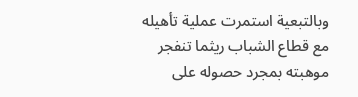وبالتبعية استمرت عملية تأهيله مع قطاع الشباب ريثما تنفجر موهبته بمجرد حصوله على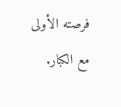فرصته الأولى مع الكبار.